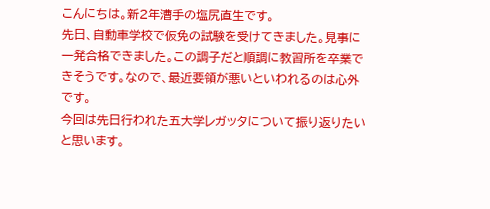こんにちは。新2年漕手の塩尻直生です。
先日、自動車学校で仮免の試験を受けてきました。見事に一発合格できました。この調子だと順調に教習所を卒業できそうです。なので、最近要領が悪いといわれるのは心外です。
今回は先日行われた五大学レガッタについて振り返りたいと思います。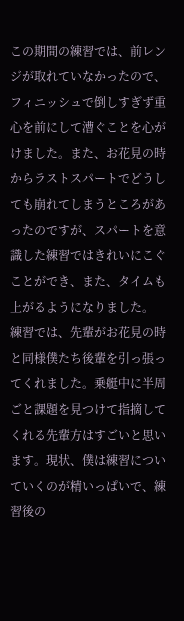この期間の練習では、前レンジが取れていなかったので、フィニッシュで倒しすぎず重心を前にして漕ぐことを心がけました。また、お花見の時からラストスパートでどうしても崩れてしまうところがあったのですが、スパートを意識した練習ではきれいにこぐことができ、また、タイムも上がるようになりました。
練習では、先輩がお花見の時と同様僕たち後輩を引っ張ってくれました。乗艇中に半周ごと課題を見つけて指摘してくれる先輩方はすごいと思います。現状、僕は練習についていくのが精いっぱいで、練習後の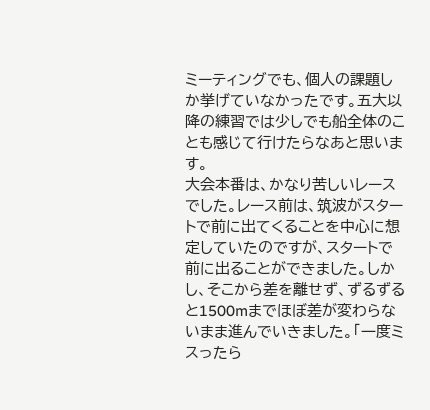ミーティングでも、個人の課題しか挙げていなかったです。五大以降の練習では少しでも船全体のことも感じて行けたらなあと思います。
大会本番は、かなり苦しいレースでした。レース前は、筑波がスタートで前に出てくることを中心に想定していたのですが、スタートで前に出ることができました。しかし、そこから差を離せず、ずるずると1500mまでほぼ差が変わらないまま進んでいきました。「一度ミスったら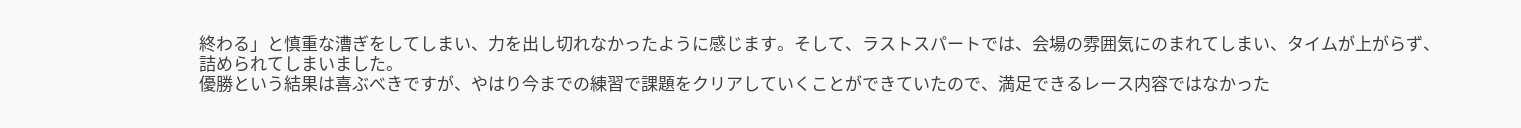終わる」と慎重な漕ぎをしてしまい、力を出し切れなかったように感じます。そして、ラストスパートでは、会場の雰囲気にのまれてしまい、タイムが上がらず、詰められてしまいました。
優勝という結果は喜ぶべきですが、やはり今までの練習で課題をクリアしていくことができていたので、満足できるレース内容ではなかった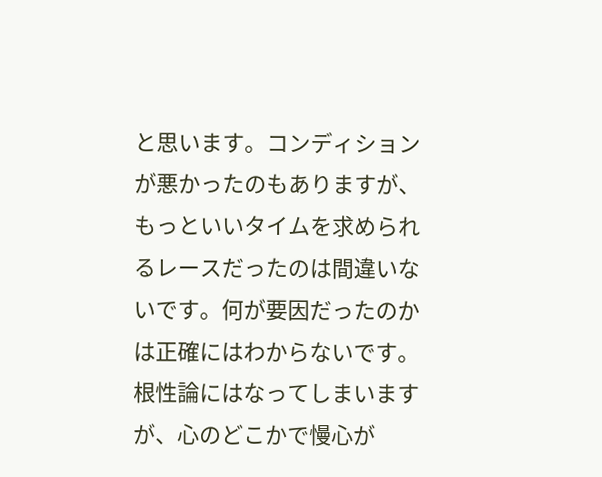と思います。コンディションが悪かったのもありますが、もっといいタイムを求められるレースだったのは間違いないです。何が要因だったのかは正確にはわからないです。根性論にはなってしまいますが、心のどこかで慢心が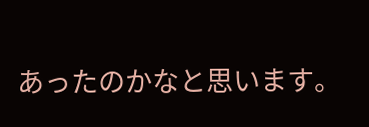あったのかなと思います。